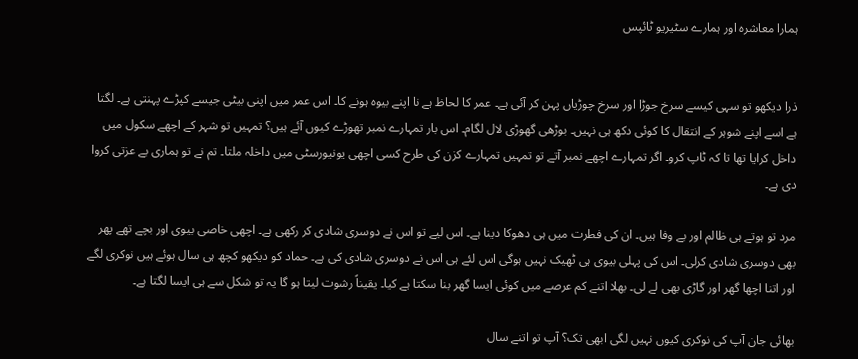ہمارا معاشرہ اور ہمارے سٹیریو ٹائپس


ذرا دیکھو تو سہی کیسے سرخ جوڑا اور سرخ چوڑیاں پہن کر آئی ہے۔ عمر کا لحاظ ہے نا اپنے بیوہ ہونے کا۔ اس عمر میں اپنی بیٹی جیسے کپڑے پہنتی ہے۔ لگتا ہے اسے اپنے شوہر کے انتقال کا کوئی دکھ ہی نہیں۔ بوڑھی گھوڑی لال لگام۔ اس بار تمہارے نمبر تھوڑے کیوں آئے ہیں؟ تمہیں تو شہر کے اچھے سکول میں داخل کرایا تھا تا کہ ٹاپ کرو۔ اگر تمہارے اچھے نمبر آتے تو تمہیں تمہارے کزن کی طرح کسی اچھی یونیورسٹی میں داخلہ ملتا۔ تم نے تو ہماری بے عزتی کروا دی ہے۔

مرد تو ہوتے ہی ظالم اور بے وفا ہیں۔ ان کی فطرت میں ہی دھوکا دینا ہے۔ اس لیے تو اس نے دوسری شادی کر رکھی ہے۔ اچھی خاصی بیوی اور بچے تھے پھر بھی دوسری شادی کرلی۔ اس کی پہلی بیوی ہی ٹھیک نہیں ہوگی اس لئے ہی اس نے دوسری شادی کی ہے۔ حماد کو دیکھو کچھ ہی سال ہوئے ہیں نوکری لگے اور اتنا اچھا گھر اور گاڑی بھی لے لی۔ بھلا اتنے کم عرصے میں کوئی ایسا گھر بنا سکتا ہے کیا۔ یقیناً رشوت لیتا ہو گا یہ تو شکل سے ہی ایسا لگتا ہے۔

بھائی جان آپ کی نوکری کیوں نہیں لگی ابھی تک؟ آپ تو اتنے سال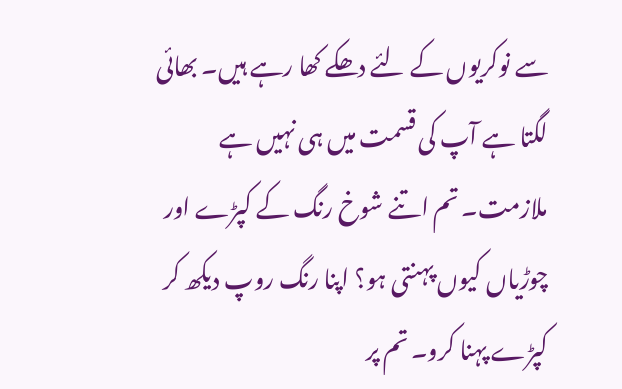سے نوکریوں کے لئے دھکے کھا رہے ہیں۔ بھائی لگتا ہے آپ کی قسمت میں ہی نہیں ہے ملازمت۔ تم اتنے شوخ رنگ کے کپڑے اور چوڑیاں کیوں پہنتی ہو؟ اپنا رنگ روپ دیکھ کر کپڑے پہنا کرو۔ تم پر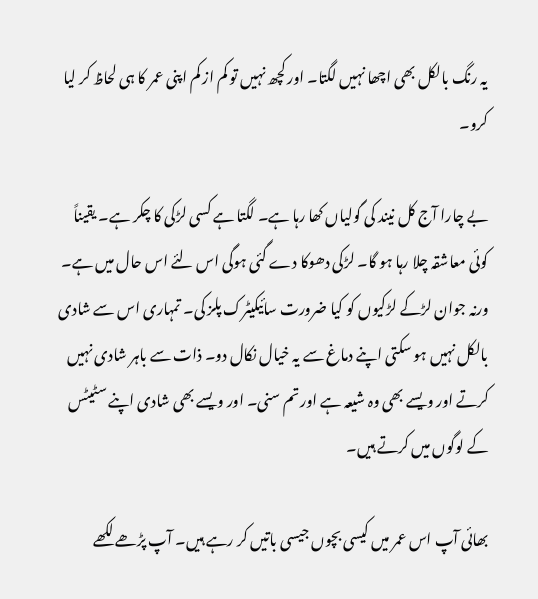یہ رنگ بالکل بھی اچھا نہیں لگتا۔ اور کچھ نہیں تو کم از کم اپنی عمر کا ہی لحاظ کر لیا کرو۔

بے چارا آج کل نیند کی گولیاں کھا رہا ہے۔ لگتا ہے کسی لڑکی کا چکر ہے۔ یقیناً کوئی معاشقہ چلا رہا ہو گا۔ لڑکی دھوکا دے گئی ہوگی اس لئے اس حال میں ہے۔ ورنہ جوان لڑکے لڑکیوں کو کیا ضرورت سائیکیٹرک پلز کی۔ تمہاری اس سے شادی بالکل نہیں ہو سکتی اپنے دماغ سے یہ خیال نکال دو۔ ذات سے باہر شادی نہیں کرتے اور ویسے بھی وہ شیعہ ہے اور تم سنی۔ اور ویسے بھی شادی اپنے سٹیٹس کے لوگوں میں کرتے ہیں۔

بھائی آپ اس عمر میں کیسی بچوں جیسی باتیں کر رہے ہیں۔ آپ پڑھے لکھے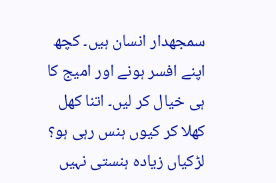سمجھدار انسان ہیں۔ کچھ اپنے افسر ہونے اور امیج کا ہی خیال کر لیں۔ اتنا کھل کھلا کر کیوں ہنس رہی ہو؟ لڑکیاں زیادہ ہنستی نہیں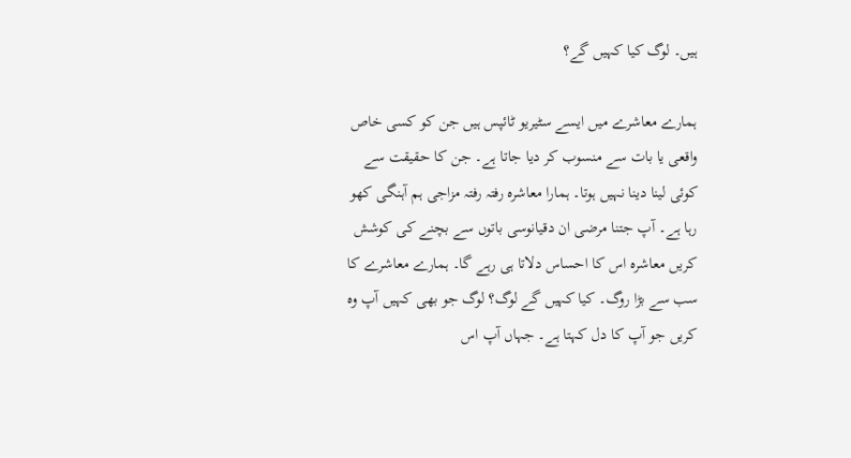ہیں۔ لوگ کیا کہیں گے؟

ہمارے معاشرے میں ایسے سٹیریو ٹائپس ہیں جن کو کسی خاص واقعی یا بات سے منسوب کر دیا جاتا ہے۔ جن کا حقیقت سے کوئی لینا دینا نہیں ہوتا۔ ہمارا معاشرہ رفتہ رفتہ مزاجی ہم آہنگی کھو رہا ہے۔ آپ جتنا مرضی ان دقیانوسی باتوں سے بچنے کی کوشش کریں معاشرہ اس کا احساس دلاتا ہی رہے گا۔ ہمارے معاشرے کا سب سے بڑا روگ۔ کیا کہیں گے لوگ؟ لوگ جو بھی کہیں آپ وہ کریں جو آپ کا دل کہتا ہے۔ جہاں آپ اس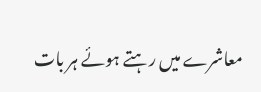معاشرے میں رہتے ہوئے ہر بات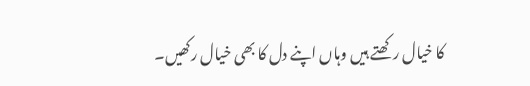کا خیال رکھتے ہیں وہاں اپنے دل کا بھی خیال رکھیں۔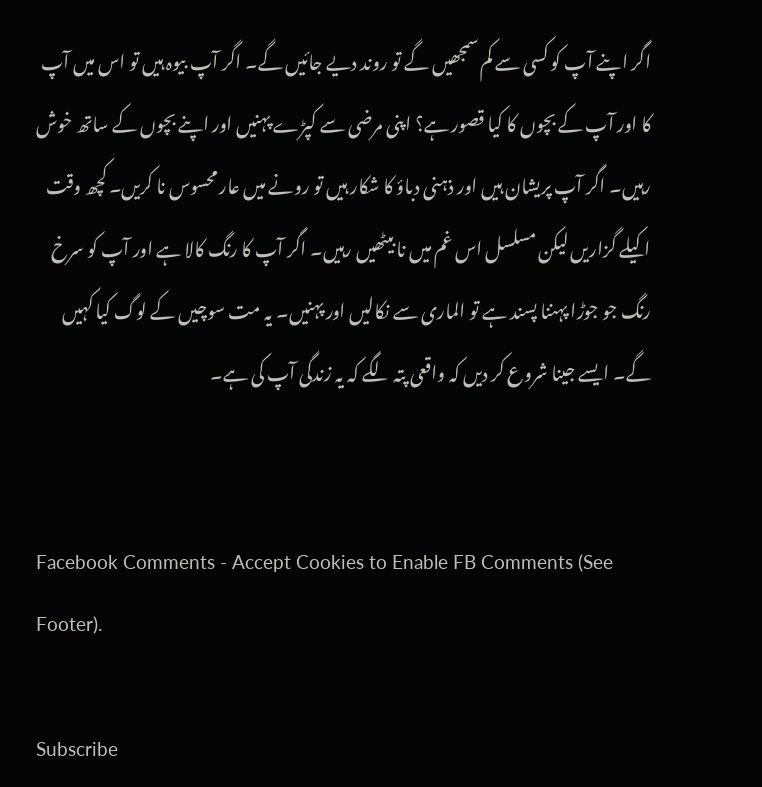اگر اپنے آپ کو کسی سے کم سمجھیں گے تو روند دیے جائیں گے۔ اگر آپ بیوہ ہیں تو اس میں آپ کا اور آپ کے بچوں کا کیا قصور ہے؟ اپنی مرضی سے کپڑے پہنیں اور اپنے بچوں کے ساتھ خوش رہیں۔ اگر آپ پریشان ہیں اور ذہنی دباؤ کا شکار ہیں تو رونے میں عار محسوس نا کریں۔ کچھ وقت اکیلے گزاریں لیکن مسلسل اس غم میں نا بیٹھیں رہیں۔ اگر آپ کا رنگ کالا ہے اور آپ کو سرخ رنگ جو جوڑا پہننا پسند ہے تو الماری سے نکالیں اور پہنیں۔ یہ مت سوچیں کے لوگ کیا کہیں گے۔ ایسے جینا شروع کر دیں کہ واقعی پتہ لگے کہ یہ زندگی آپ کی ہے۔


Facebook Comments - Accept Cookies to Enable FB Comments (See Footer).

Subscribe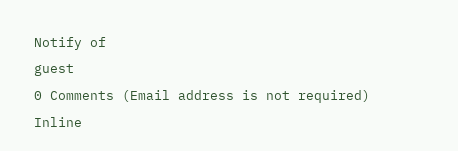Notify of
guest
0 Comments (Email address is not required)
Inline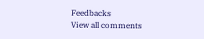Feedbacks
View all comments